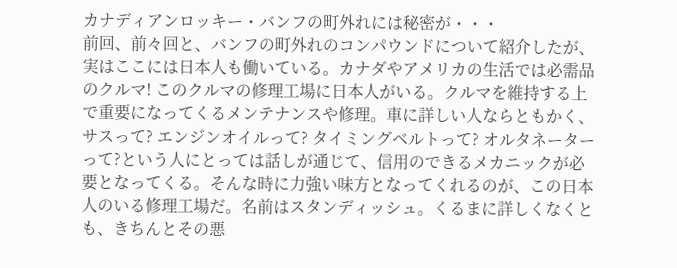カナディアンロッキー・バンフの町外れには秘密が・・・
前回、前々回と、バンフの町外れのコンパウンドについて紹介したが、実はここには日本人も働いている。カナダやアメリカの生活では必需品のクルマ! このクルマの修理工場に日本人がいる。クルマを維持する上で重要になってくるメンテナンスや修理。車に詳しい人ならともかく、サスって? エンジンオイルって? タイミングベルトって? オルタネーターって?という人にとっては話しが通じて、信用のできるメカニックが必要となってくる。そんな時に力強い味方となってくれるのが、この日本人のいる修理工場だ。名前はスタンディッシュ。くるまに詳しくなくとも、きちんとその悪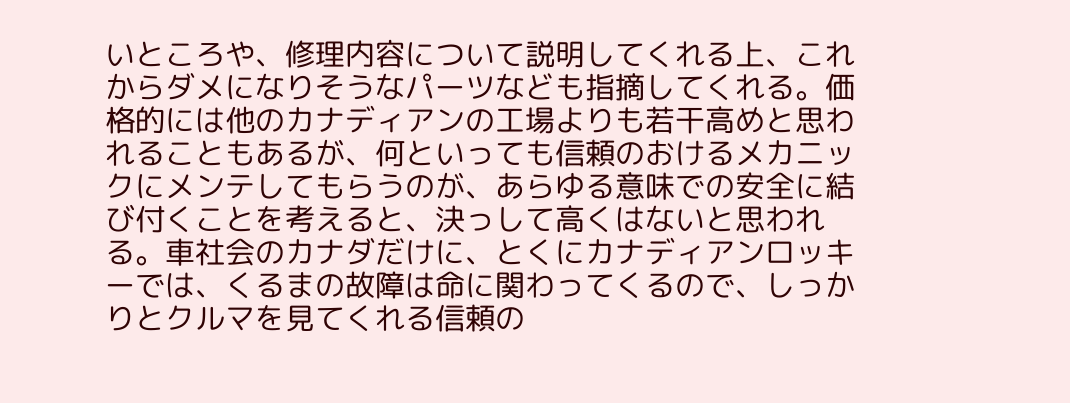いところや、修理内容について説明してくれる上、これからダメになりそうなパーツなども指摘してくれる。価格的には他のカナディアンの工場よりも若干高めと思われることもあるが、何といっても信頼のおけるメカニックにメンテしてもらうのが、あらゆる意味での安全に結び付くことを考えると、決っして高くはないと思われる。車社会のカナダだけに、とくにカナディアンロッキーでは、くるまの故障は命に関わってくるので、しっかりとクルマを見てくれる信頼の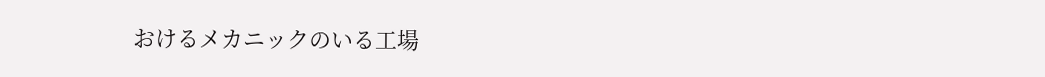おけるメカニックのいる工場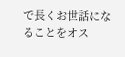で長くお世話になることをオス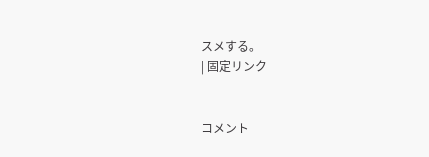スメする。
| 固定リンク


コメント